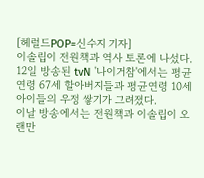[헤럴드POP=신수지 기자]
이솔립이 전원책과 역사 토론에 나섰다.
12일 방송된 tvN '나이거참'에서는 평균연령 67세 할아버지들과 평균연령 10세 아이들의 우정 쌓기가 그려졌다.
이날 방송에서는 전원책과 이솔립이 오랜만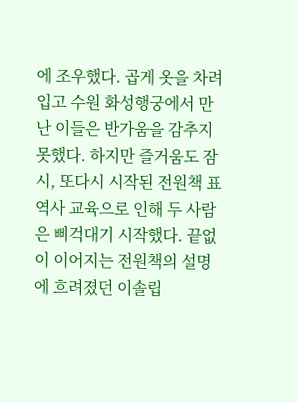에 조우했다. 곱게 옷을 차려입고 수원 화성행궁에서 만난 이들은 반가움을 감추지 못했다. 하지만 즐거움도 잠시, 또다시 시작된 전원책 표 역사 교육으로 인해 두 사람은 삐걱대기 시작했다. 끝없이 이어지는 전원책의 설명에 흐려졌던 이솔립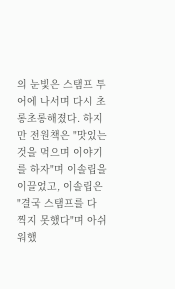의 눈빛은 스탬프 투어에 나서며 다시 초롱초롱해졌다. 하지만 전원책은 "맛있는 것을 먹으며 이야기를 하자"며 이솔립을 이끌었고, 이솔립은 "결국 스탬프를 다 찍지 못했다"며 아쉬워했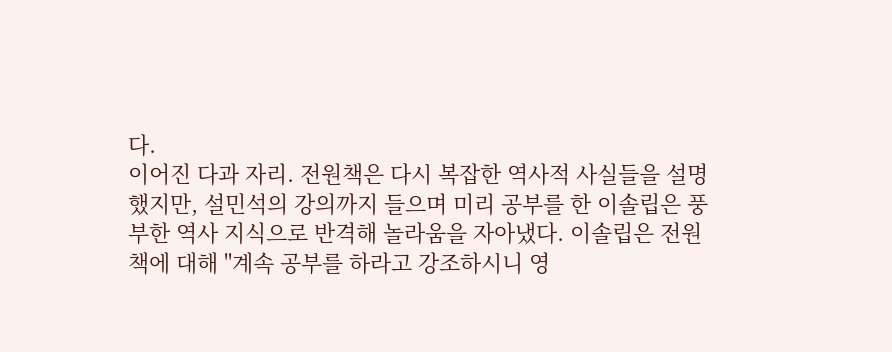다.
이어진 다과 자리. 전원책은 다시 복잡한 역사적 사실들을 설명했지만, 설민석의 강의까지 들으며 미리 공부를 한 이솔립은 풍부한 역사 지식으로 반격해 놀라움을 자아냈다. 이솔립은 전원책에 대해 "계속 공부를 하라고 강조하시니 영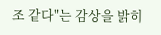조 같다"는 감상을 밝히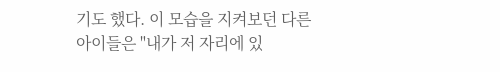기도 했다. 이 모습을 지켜보던 다른 아이들은 "내가 저 자리에 있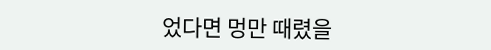었다면 멍만 때렸을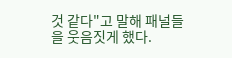것 같다"고 말해 패널들을 웃음짓게 했다.